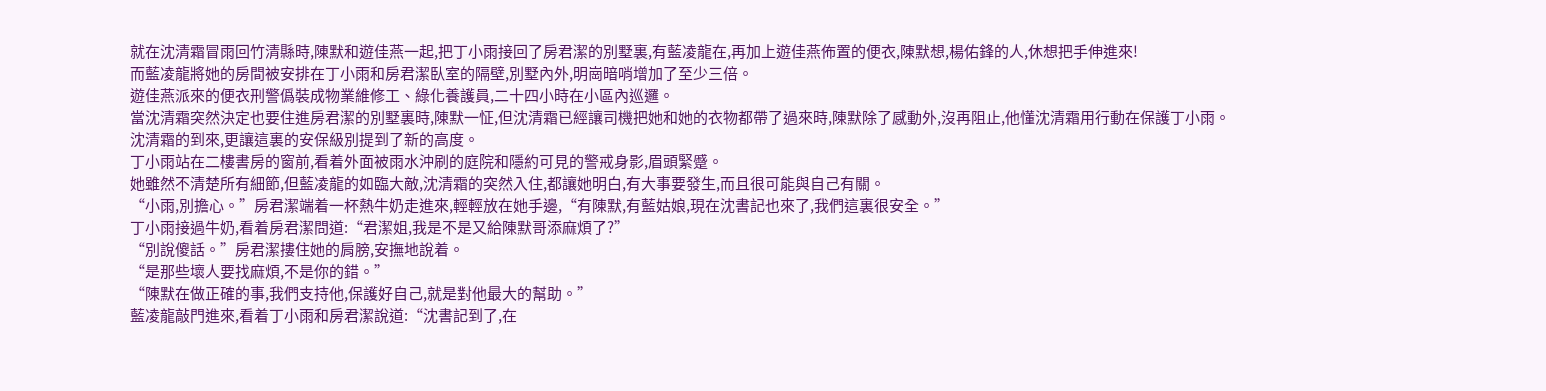就在沈清霜冒雨回竹清縣時,陳默和遊佳燕一起,把丁小雨接回了房君潔的別墅裏,有藍凌龍在,再加上遊佳燕佈置的便衣,陳默想,楊佑鋒的人,休想把手伸進來!
而藍凌龍將她的房間被安排在丁小雨和房君潔臥室的隔壁,別墅內外,明崗暗哨增加了至少三倍。
遊佳燕派來的便衣刑警僞裝成物業維修工、綠化養護員,二十四小時在小區內巡邏。
當沈清霜突然決定也要住進房君潔的別墅裏時,陳默一怔,但沈清霜已經讓司機把她和她的衣物都帶了過來時,陳默除了感動外,沒再阻止,他懂沈清霜用行動在保護丁小雨。
沈清霜的到來,更讓這裏的安保級別提到了新的高度。
丁小雨站在二樓書房的窗前,看着外面被雨水沖刷的庭院和隱約可見的警戒身影,眉頭緊蹙。
她雖然不清楚所有細節,但藍凌龍的如臨大敵,沈清霜的突然入住,都讓她明白,有大事要發生,而且很可能與自己有關。
“小雨,別擔心。”房君潔端着一杯熱牛奶走進來,輕輕放在她手邊,“有陳默,有藍姑娘,現在沈書記也來了,我們這裏很安全。”
丁小雨接過牛奶,看着房君潔問道:“君潔姐,我是不是又給陳默哥添麻煩了?”
“別說傻話。”房君潔摟住她的肩膀,安撫地說着。
“是那些壞人要找麻煩,不是你的錯。”
“陳默在做正確的事,我們支持他,保護好自己,就是對他最大的幫助。”
藍凌龍敲門進來,看着丁小雨和房君潔說道:“沈書記到了,在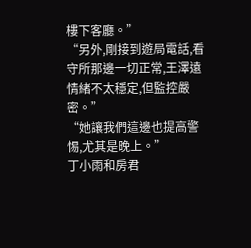樓下客廳。”
“另外,剛接到遊局電話,看守所那邊一切正常,王澤遠情緒不太穩定,但監控嚴密。”
“她讓我們這邊也提高警惕,尤其是晚上。”
丁小雨和房君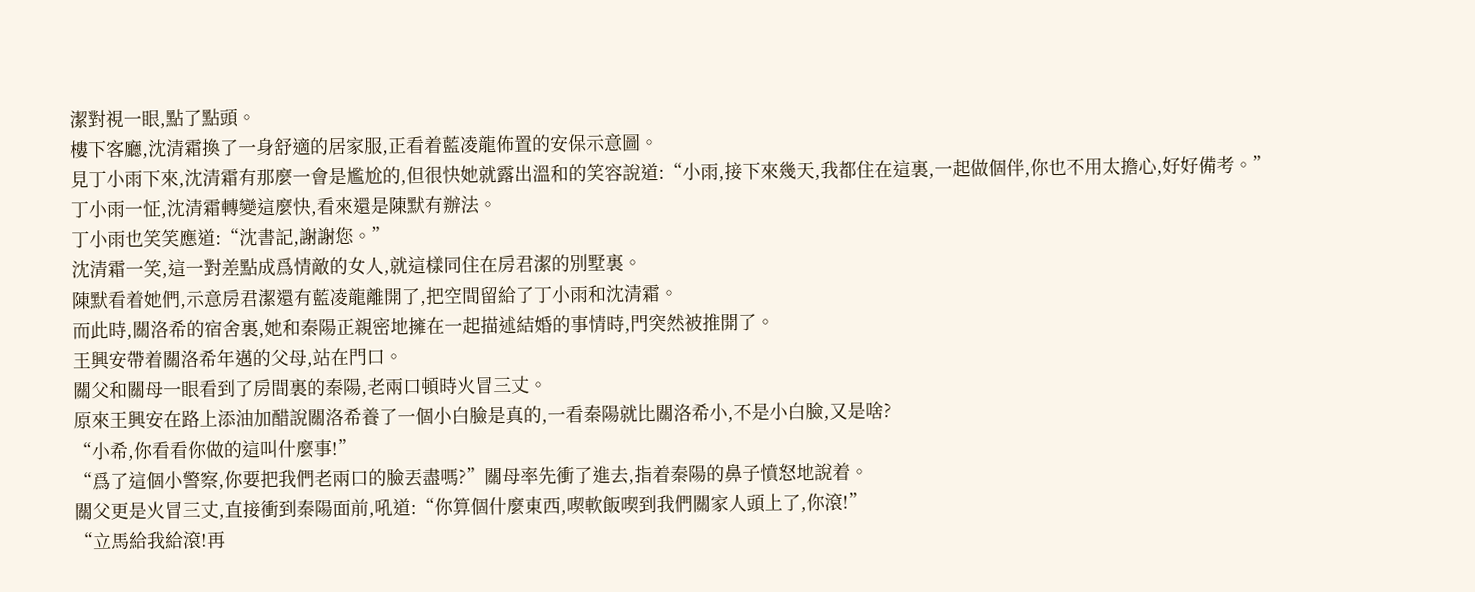潔對視一眼,點了點頭。
樓下客廳,沈清霜換了一身舒適的居家服,正看着藍凌龍佈置的安保示意圖。
見丁小雨下來,沈清霜有那麼一會是尷尬的,但很快她就露出溫和的笑容說道:“小雨,接下來幾天,我都住在這裏,一起做個伴,你也不用太擔心,好好備考。”
丁小雨一怔,沈清霜轉變這麼快,看來還是陳默有辦法。
丁小雨也笑笑應道:“沈書記,謝謝您。”
沈清霜一笑,這一對差點成爲情敵的女人,就這樣同住在房君潔的別墅裏。
陳默看着她們,示意房君潔還有藍凌龍離開了,把空間留給了丁小雨和沈清霜。
而此時,關洛希的宿舍裏,她和秦陽正親密地擁在一起描述結婚的事情時,門突然被推開了。
王興安帶着關洛希年邁的父母,站在門口。
關父和關母一眼看到了房間裏的秦陽,老兩口頓時火冒三丈。
原來王興安在路上添油加醋說關洛希養了一個小白臉是真的,一看秦陽就比關洛希小,不是小白臉,又是啥?
“小希,你看看你做的這叫什麼事!”
“爲了這個小警察,你要把我們老兩口的臉丟盡嗎?”關母率先衝了進去,指着秦陽的鼻子憤怒地說着。
關父更是火冒三丈,直接衝到秦陽面前,吼道:“你算個什麼東西,喫軟飯喫到我們關家人頭上了,你滾!”
“立馬給我給滾!再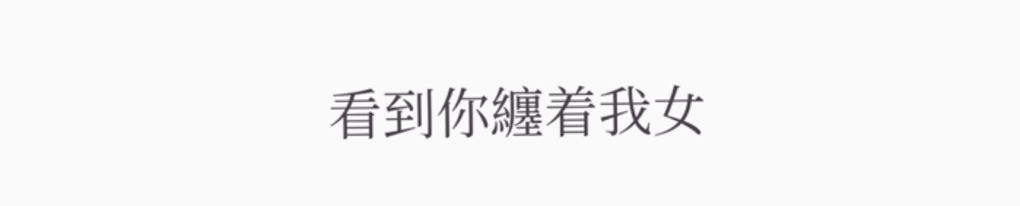看到你纏着我女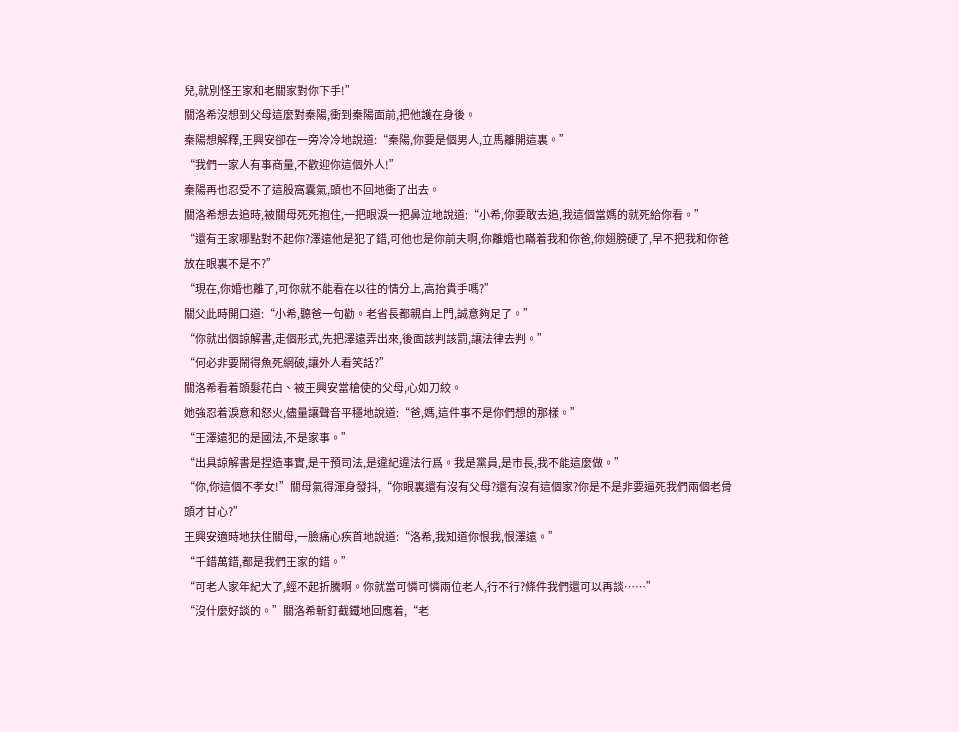兒,就別怪王家和老關家對你下手!”
關洛希沒想到父母這麼對秦陽,衝到秦陽面前,把他護在身後。
秦陽想解釋,王興安卻在一旁冷冷地說道:“秦陽,你要是個男人,立馬離開這裏。”
“我們一家人有事商量,不歡迎你這個外人!”
秦陽再也忍受不了這股窩囊氣,頭也不回地衝了出去。
關洛希想去追時,被關母死死抱住,一把眼淚一把鼻泣地說道:“小希,你要敢去追,我這個當媽的就死給你看。”
“還有王家哪點對不起你?澤遠他是犯了錯,可他也是你前夫啊,你離婚也瞞着我和你爸,你翅膀硬了,早不把我和你爸放在眼裏不是不?”
“現在,你婚也離了,可你就不能看在以往的情分上,高抬貴手嗎?”
關父此時開口道:“小希,聽爸一句勸。老省長都親自上門,誠意夠足了。”
“你就出個諒解書,走個形式,先把澤遠弄出來,後面該判該罰,讓法律去判。”
“何必非要鬧得魚死網破,讓外人看笑話?”
關洛希看着頭髮花白、被王興安當槍使的父母,心如刀絞。
她強忍着淚意和怒火,儘量讓聲音平穩地說道:“爸,媽,這件事不是你們想的那樣。”
“王澤遠犯的是國法,不是家事。”
“出具諒解書是捏造事實,是干預司法,是違紀違法行爲。我是黨員,是市長,我不能這麼做。”
“你,你這個不孝女!”關母氣得渾身發抖,“你眼裏還有沒有父母?還有沒有這個家?你是不是非要逼死我們兩個老骨頭才甘心?”
王興安適時地扶住關母,一臉痛心疾首地說道:“洛希,我知道你恨我,恨澤遠。”
“千錯萬錯,都是我們王家的錯。”
“可老人家年紀大了,經不起折騰啊。你就當可憐可憐兩位老人,行不行?條件我們還可以再談……”
“沒什麼好談的。”關洛希斬釘截鐵地回應着,“老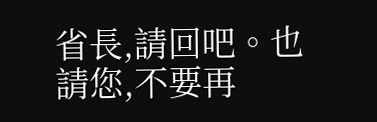省長,請回吧。也請您,不要再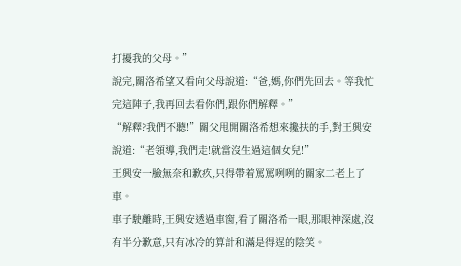打擾我的父母。”
說完,關洛希望又看向父母說道:“爸,媽,你們先回去。等我忙完這陣子,我再回去看你們,跟你們解釋。”
“解釋?我們不聽!”關父甩開關洛希想來攙扶的手,對王興安說道:“老領導,我們走!就當沒生過這個女兒!”
王興安一臉無奈和歉疚,只得帶着罵罵咧咧的關家二老上了車。
車子駛離時,王興安透過車窗,看了關洛希一眼,那眼神深處,沒有半分歉意,只有冰冷的算計和滿是得逞的陰笑。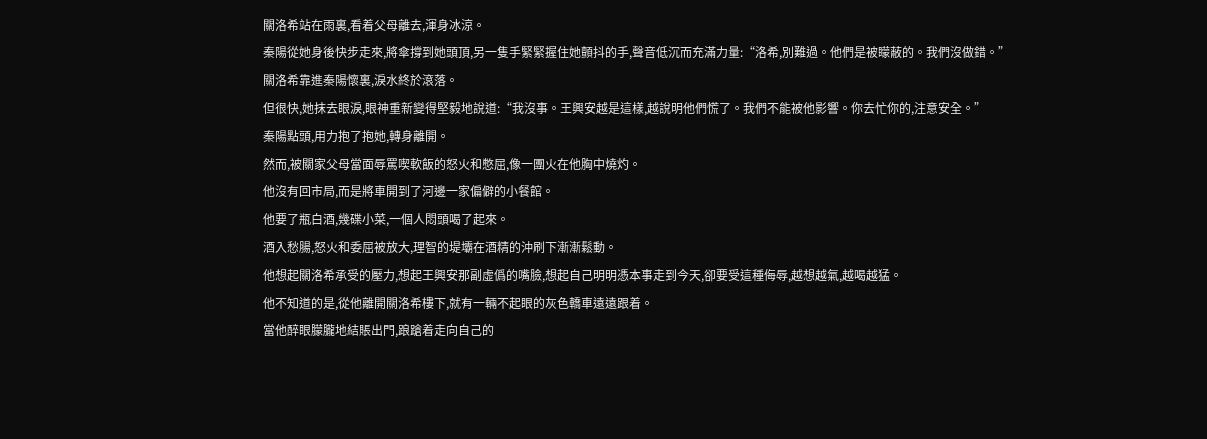關洛希站在雨裏,看着父母離去,渾身冰涼。
秦陽從她身後快步走來,將傘撐到她頭頂,另一隻手緊緊握住她顫抖的手,聲音低沉而充滿力量:“洛希,別難過。他們是被矇蔽的。我們沒做錯。”
關洛希靠進秦陽懷裏,淚水終於滾落。
但很快,她抹去眼淚,眼神重新變得堅毅地說道:“我沒事。王興安越是這樣,越說明他們慌了。我們不能被他影響。你去忙你的,注意安全。”
秦陽點頭,用力抱了抱她,轉身離開。
然而,被關家父母當面辱罵喫軟飯的怒火和憋屈,像一團火在他胸中燒灼。
他沒有回市局,而是將車開到了河邊一家偏僻的小餐館。
他要了瓶白酒,幾碟小菜,一個人悶頭喝了起來。
酒入愁腸,怒火和委屈被放大,理智的堤壩在酒精的沖刷下漸漸鬆動。
他想起關洛希承受的壓力,想起王興安那副虛僞的嘴臉,想起自己明明憑本事走到今天,卻要受這種侮辱,越想越氣,越喝越猛。
他不知道的是,從他離開關洛希樓下,就有一輛不起眼的灰色轎車遠遠跟着。
當他醉眼朦朧地結賬出門,踉蹌着走向自己的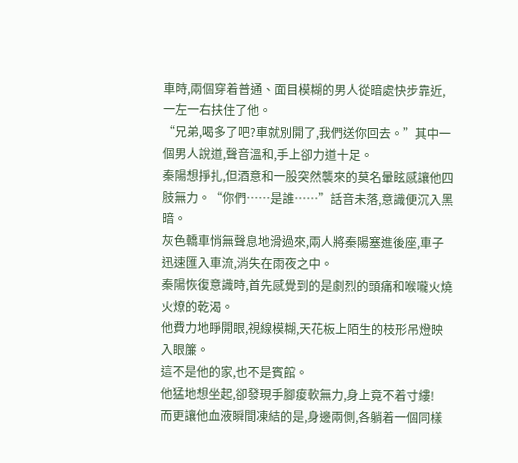車時,兩個穿着普通、面目模糊的男人從暗處快步靠近,一左一右扶住了他。
“兄弟,喝多了吧?車就別開了,我們送你回去。”其中一個男人說道,聲音溫和,手上卻力道十足。
秦陽想掙扎,但酒意和一股突然襲來的莫名暈眩感讓他四肢無力。“你們……是誰……”話音未落,意識便沉入黑暗。
灰色轎車悄無聲息地滑過來,兩人將秦陽塞進後座,車子迅速匯入車流,消失在雨夜之中。
秦陽恢復意識時,首先感覺到的是劇烈的頭痛和喉嚨火燒火燎的乾渴。
他費力地睜開眼,視線模糊,天花板上陌生的枝形吊燈映入眼簾。
這不是他的家,也不是賓館。
他猛地想坐起,卻發現手腳痠軟無力,身上竟不着寸縷!
而更讓他血液瞬間凍結的是,身邊兩側,各躺着一個同樣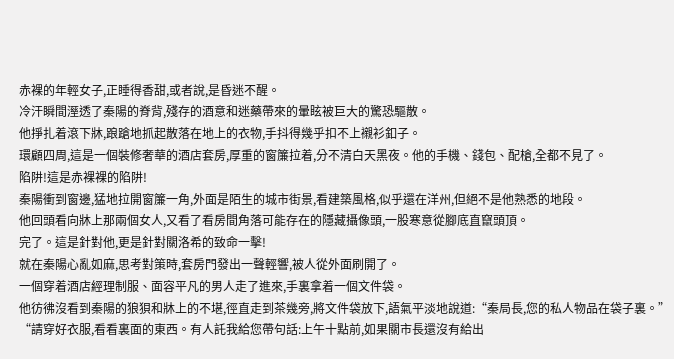赤裸的年輕女子,正睡得香甜,或者說,是昏迷不醒。
冷汗瞬間溼透了秦陽的脊背,殘存的酒意和迷藥帶來的暈眩被巨大的驚恐驅散。
他掙扎着滾下牀,踉蹌地抓起散落在地上的衣物,手抖得幾乎扣不上襯衫釦子。
環顧四周,這是一個裝修奢華的酒店套房,厚重的窗簾拉着,分不清白天黑夜。他的手機、錢包、配槍,全都不見了。
陷阱!這是赤裸裸的陷阱!
秦陽衝到窗邊,猛地拉開窗簾一角,外面是陌生的城市街景,看建築風格,似乎還在洋州,但絕不是他熟悉的地段。
他回頭看向牀上那兩個女人,又看了看房間角落可能存在的隱藏攝像頭,一股寒意從腳底直竄頭頂。
完了。這是針對他,更是針對關洛希的致命一擊!
就在秦陽心亂如麻,思考對策時,套房門發出一聲輕響,被人從外面刷開了。
一個穿着酒店經理制服、面容平凡的男人走了進來,手裏拿着一個文件袋。
他彷彿沒看到秦陽的狼狽和牀上的不堪,徑直走到茶幾旁,將文件袋放下,語氣平淡地說道:“秦局長,您的私人物品在袋子裏。”
“請穿好衣服,看看裏面的東西。有人託我給您帶句話:上午十點前,如果關市長還沒有給出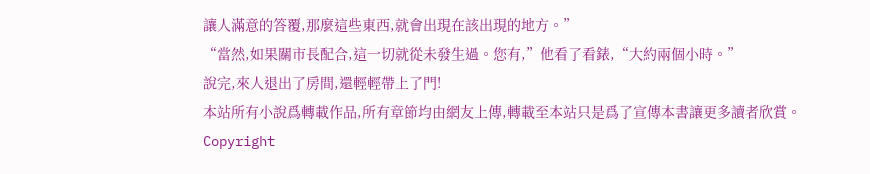讓人滿意的答覆,那麼這些東西,就會出現在該出現的地方。”
“當然,如果關市長配合,這一切就從未發生過。您有,”他看了看錶,“大約兩個小時。”
說完,來人退出了房間,還輕輕帶上了門!
本站所有小說爲轉載作品,所有章節均由網友上傳,轉載至本站只是爲了宣傳本書讓更多讀者欣賞。
Copyright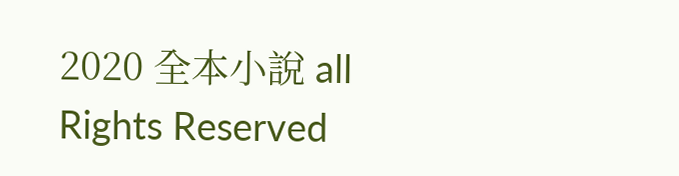2020 全本小說 all Rights Reserved